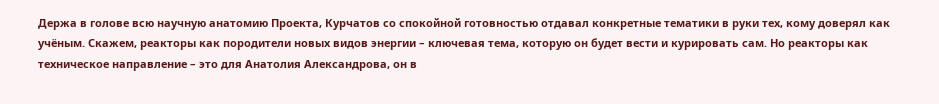Держа в голове всю научную анатомию Проекта, Курчатов со спокойной готовностью отдавал конкретные тематики в руки тех, кому доверял как учёным. Скажем, реакторы как породители новых видов энергии – ключевая тема, которую он будет вести и курировать сам. Но реакторы как техническое направление – это для Анатолия Александрова, он в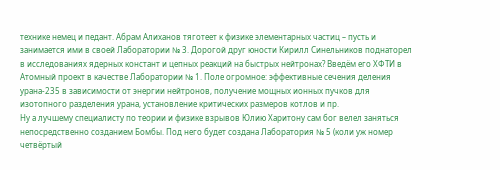технике немец и педант. Абрам Алиханов тяготеет к физике элементарных частиц – пусть и занимается ими в своей Лаборатории № 3. Дорогой друг юности Кирилл Синельников поднаторел в исследованиях ядерных констант и цепных реакций на быстрых нейтронах? Введём его ХФТИ в Атомный проект в качестве Лаборатории № 1. Поле огромное: эффективные сечения деления урана-235 в зависимости от энергии нейтронов, получение мощных ионных пучков для изотопного разделения урана, установление критических размеров котлов и пр.
Ну а лучшему специалисту по теории и физике взрывов Юлию Харитону сам бог велел заняться непосредственно созданием Бомбы. Под него будет создана Лаборатория № 5 (коли уж номер четвёртый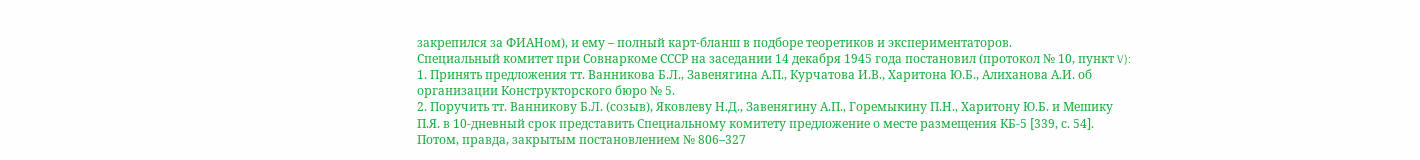закрепился за ФИАНом), и ему – полный карт-бланш в подборе теоретиков и экспериментаторов.
Специальный комитет при Совнаркоме СССР на заседании 14 декабря 1945 года постановил (протокол № 10, пункт V):
1. Принять предложения тт. Ванникова Б.Л., Завенягина А.П., Курчатова И.В., Харитона Ю.Б., Алиханова А.И. об организации Конструкторского бюро № 5.
2. Поручить тт. Ванникову Б.Л. (созыв), Яковлеву Н.Д., Завенягину А.П., Горемыкину П.Н., Харитону Ю.Б. и Мешику П.Я. в 10‐дневный срок представить Специальному комитету предложение о месте размещения КБ-5 [339, с. 54].
Потом, правда, закрытым постановлением № 806–327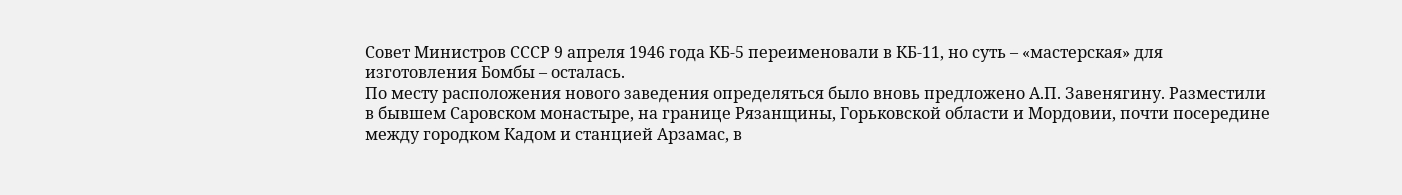Совет Министров СССР 9 апреля 1946 года КБ-5 переименовали в КБ-11, но суть – «мастерская» для изготовления Бомбы – осталась.
По месту расположения нового заведения определяться было вновь предложено А.П. Завенягину. Разместили в бывшем Саровском монастыре, на границе Рязанщины, Горьковской области и Мордовии, почти посередине между городком Кадом и станцией Арзамас, в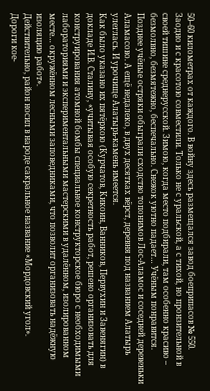50–60 километрах от каждого. В войну здесь размещался завод боеприпасов № 550.
Заодно и с красотою совместили. Только не с уральской, а с тихой, но пронзительной в своей тишине среднерусской. Зимою, когда место подбирали, там особенно красиво – безмолвно, безмятежно, беспечально. Снежок уютно падает… Учёным понравится.
Позднее учёные остряки обыграли сходство топонимов Лос-Аламос и соседней деревеньки Аламасово. А ещё недалеко, в двух десятках вёрст, деревня под названием Алатырь улеглась. И урочище Алатырь-камень имеется.
Как было указано их пятёркою (Курчатов, Кикоин, Ванников, Первухин и Завенягин) в докладе И.В. Сталину, «учитывая особую секретность работ, решено организовать для конструирования атомной бомбы специальное конструкторское бюро с необходимыми лабораториями и экспериментальными мастерскими в удалённом, изолированном месте… окружённом лесными заповедниками, что позволит организовать надёжную изоляцию работ».
Действительно, район носил в народе сакральное название «Мордовский угол».
Дороги кое-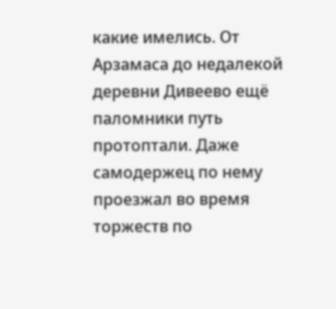какие имелись. От Арзамаса до недалекой деревни Дивеево ещё паломники путь протоптали. Даже самодержец по нему проезжал во время торжеств по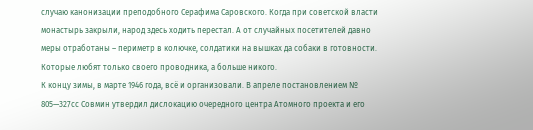случаю канонизации преподобного Серафима Саровского. Когда при советской власти монастырь закрыли, народ здесь ходить перестал. А от случайных посетителей давно меры отработаны – периметр в колючке, солдатики на вышках да собаки в готовности. Которые любят только своего проводника, а больше никого.
К концу зимы, в марте 1946 года, всё и организовали. В апреле постановлением № 805—327сс Совмин утвердил дислокацию очередного центра Атомного проекта и его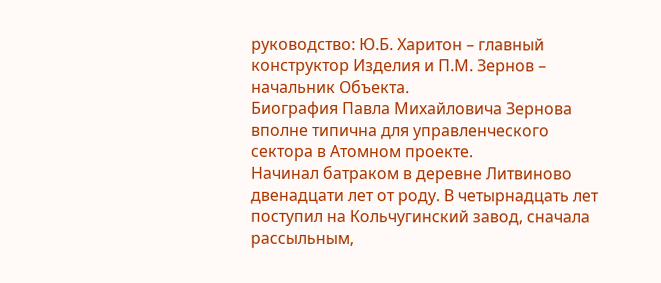руководство: Ю.Б. Харитон – главный конструктор Изделия и П.М. Зернов – начальник Объекта.
Биография Павла Михайловича Зернова вполне типична для управленческого сектора в Атомном проекте.
Начинал батраком в деревне Литвиново двенадцати лет от роду. В четырнадцать лет поступил на Кольчугинский завод, сначала рассыльным,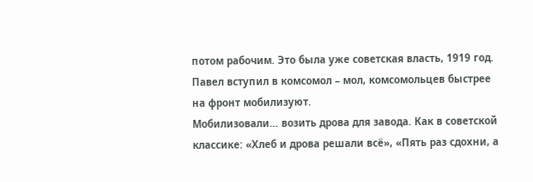потом рабочим. Это была уже советская власть, 1919 год. Павел вступил в комсомол – мол, комсомольцев быстрее на фронт мобилизуют.
Мобилизовали… возить дрова для завода. Как в советской классике: «Хлеб и дрова решали всё», «Пять раз сдохни, а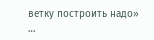ветку построить надо» …